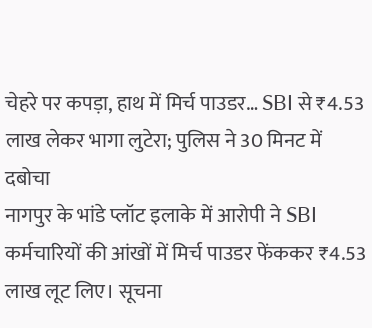चेहरे पर कपड़ा, हाथ में मिर्च पाउडर… SBI से ₹4.53 लाख लेकर भागा लुटेरा; पुलिस ने 30 मिनट में दबोचा
नागपुर के भांडे प्लॉट इलाके में आरोपी ने SBI कर्मचारियों की आंखों में मिर्च पाउडर फेंककर ₹4.53 लाख लूट लिए। सूचना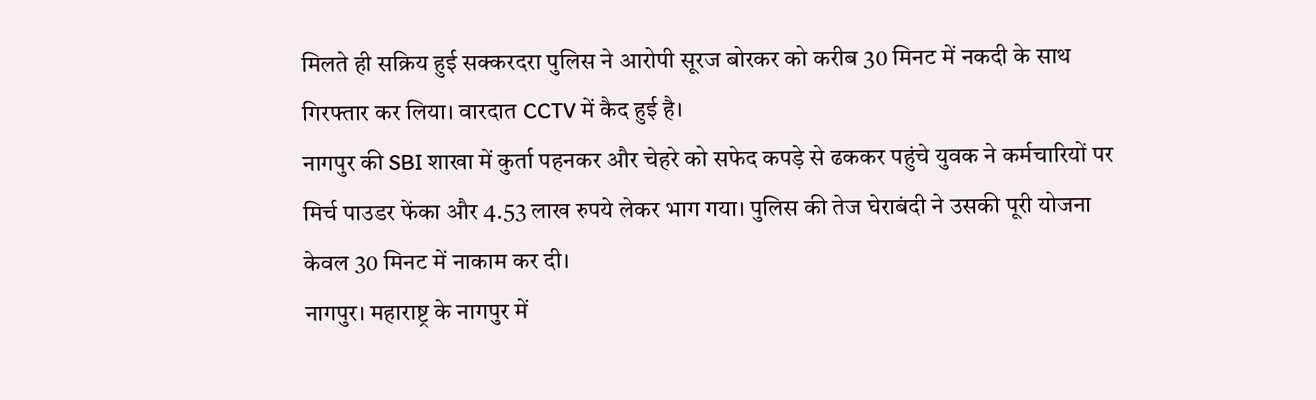मिलते ही सक्रिय हुई सक्करदरा पुलिस ने आरोपी सूरज बोरकर को करीब 30 मिनट में नकदी के साथ गिरफ्तार कर लिया। वारदात CCTV में कैद हुई है।
नागपुर की SBI शाखा में कुर्ता पहनकर और चेहरे को सफेद कपड़े से ढककर पहुंचे युवक ने कर्मचारियों पर मिर्च पाउडर फेंका और 4.53 लाख रुपये लेकर भाग गया। पुलिस की तेज घेराबंदी ने उसकी पूरी योजना केवल 30 मिनट में नाकाम कर दी।
नागपुर। महाराष्ट्र के नागपुर में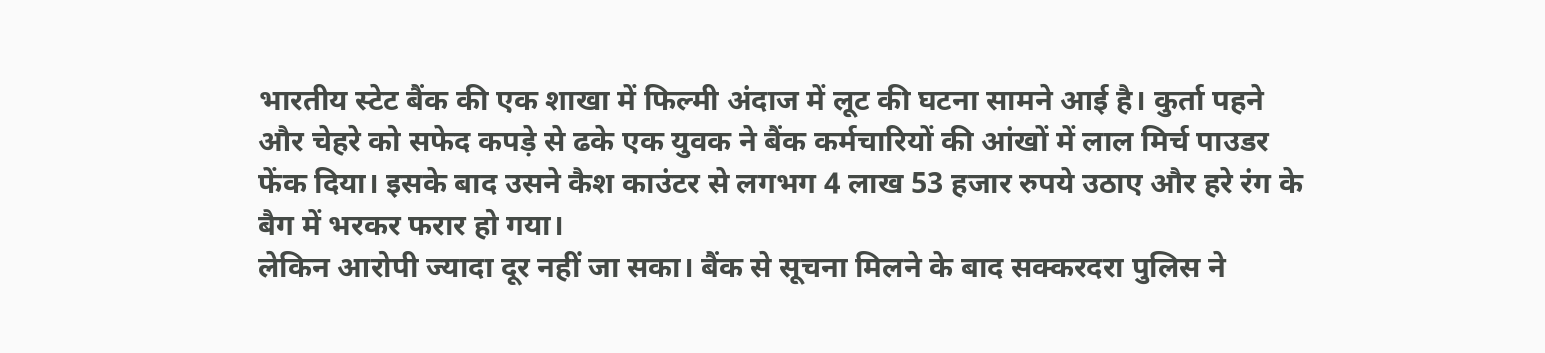भारतीय स्टेट बैंक की एक शाखा में फिल्मी अंदाज में लूट की घटना सामने आई है। कुर्ता पहने और चेहरे को सफेद कपड़े से ढके एक युवक ने बैंक कर्मचारियों की आंखों में लाल मिर्च पाउडर फेंक दिया। इसके बाद उसने कैश काउंटर से लगभग 4 लाख 53 हजार रुपये उठाए और हरे रंग के बैग में भरकर फरार हो गया।
लेकिन आरोपी ज्यादा दूर नहीं जा सका। बैंक से सूचना मिलने के बाद सक्करदरा पुलिस ने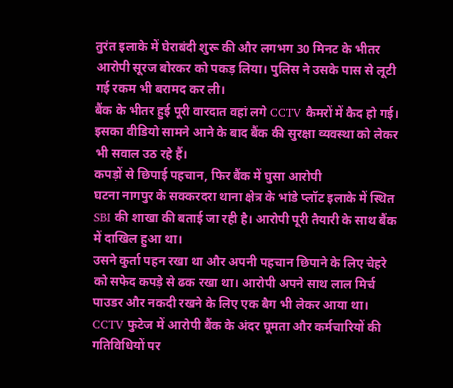तुरंत इलाके में घेराबंदी शुरू की और लगभग 30 मिनट के भीतर आरोपी सूरज बोरकर को पकड़ लिया। पुलिस ने उसके पास से लूटी गई रकम भी बरामद कर ली।
बैंक के भीतर हुई पूरी वारदात वहां लगे CCTV कैमरों में कैद हो गई। इसका वीडियो सामने आने के बाद बैंक की सुरक्षा व्यवस्था को लेकर भी सवाल उठ रहे हैं।
कपड़ों से छिपाई पहचान, फिर बैंक में घुसा आरोपी
घटना नागपुर के सक्करदरा थाना क्षेत्र के भांडे प्लॉट इलाके में स्थित SBI की शाखा की बताई जा रही है। आरोपी पूरी तैयारी के साथ बैंक में दाखिल हुआ था।
उसने कुर्ता पहन रखा था और अपनी पहचान छिपाने के लिए चेहरे को सफेद कपड़े से ढक रखा था। आरोपी अपने साथ लाल मिर्च पाउडर और नकदी रखने के लिए एक बैग भी लेकर आया था।
CCTV फुटेज में आरोपी बैंक के अंदर घूमता और कर्मचारियों की गतिविधियों पर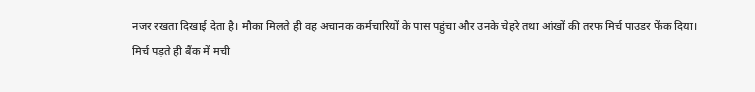नजर रखता दिखाई देता है। मौका मिलते ही वह अचानक कर्मचारियों के पास पहुंचा और उनके चेहरे तथा आंखों की तरफ मिर्च पाउडर फेंक दिया।
मिर्च पड़ते ही बैंक में मची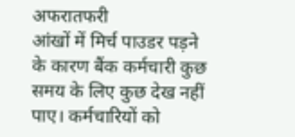अफरातफरी
आंखों में मिर्च पाउडर पड़ने के कारण बैंक कर्मचारी कुछ समय के लिए कुछ देख नहीं पाए। कर्मचारियों को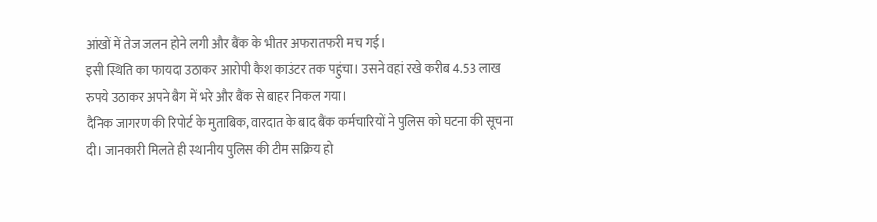आंखों में तेज जलन होने लगी और बैंक के भीतर अफरातफरी मच गई।
इसी स्थिति का फायदा उठाकर आरोपी कैश काउंटर तक पहुंचा। उसने वहां रखे करीब 4.53 लाख रुपये उठाकर अपने बैग में भरे और बैंक से बाहर निकल गया।
दैनिक जागरण की रिपोर्ट के मुताबिक, वारदात के बाद बैंक कर्मचारियों ने पुलिस को घटना की सूचना दी। जानकारी मिलते ही स्थानीय पुलिस की टीम सक्रिय हो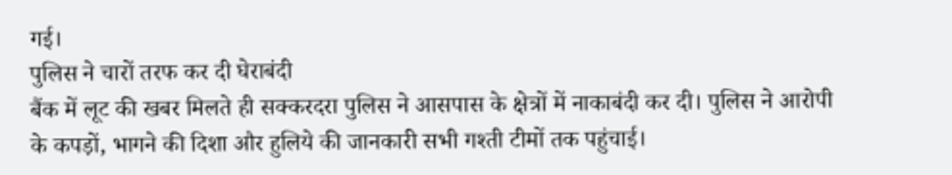गई।
पुलिस ने चारों तरफ कर दी घेराबंदी
बैंक में लूट की खबर मिलते ही सक्करदरा पुलिस ने आसपास के क्षेत्रों में नाकाबंदी कर दी। पुलिस ने आरोपी के कपड़ों, भागने की दिशा और हुलिये की जानकारी सभी गश्ती टीमों तक पहुंचाई।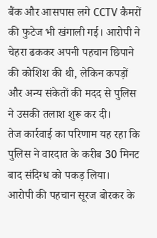बैंक और आसपास लगे CCTV कैमरों की फुटेज भी खंगाली गई। आरोपी ने चेहरा ढककर अपनी पहचान छिपाने की कोशिश की थी, लेकिन कपड़ों और अन्य संकेतों की मदद से पुलिस ने उसकी तलाश शुरू कर दी।
तेज कार्रवाई का परिणाम यह रहा कि पुलिस ने वारदात के करीब 30 मिनट बाद संदिग्ध को पकड़ लिया।
आरोपी की पहचान सूरज बोरकर के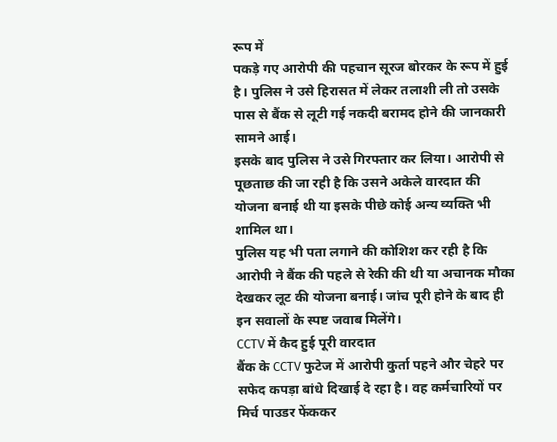रूप में
पकड़े गए आरोपी की पहचान सूरज बोरकर के रूप में हुई है। पुलिस ने उसे हिरासत में लेकर तलाशी ली तो उसके पास से बैंक से लूटी गई नकदी बरामद होने की जानकारी सामने आई।
इसके बाद पुलिस ने उसे गिरफ्तार कर लिया। आरोपी से पूछताछ की जा रही है कि उसने अकेले वारदात की योजना बनाई थी या इसके पीछे कोई अन्य व्यक्ति भी शामिल था।
पुलिस यह भी पता लगाने की कोशिश कर रही है कि आरोपी ने बैंक की पहले से रेकी की थी या अचानक मौका देखकर लूट की योजना बनाई। जांच पूरी होने के बाद ही इन सवालों के स्पष्ट जवाब मिलेंगे।
CCTV में कैद हुई पूरी वारदात
बैंक के CCTV फुटेज में आरोपी कुर्ता पहने और चेहरे पर सफेद कपड़ा बांधे दिखाई दे रहा है। वह कर्मचारियों पर मिर्च पाउडर फेंककर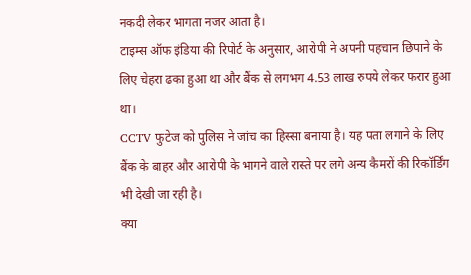नकदी लेकर भागता नजर आता है।
टाइम्स ऑफ इंडिया की रिपोर्ट के अनुसार, आरोपी ने अपनी पहचान छिपाने के लिए चेहरा ढका हुआ था और बैंक से लगभग 4.53 लाख रुपये लेकर फरार हुआ था।
CCTV फुटेज को पुलिस ने जांच का हिस्सा बनाया है। यह पता लगाने के लिए बैंक के बाहर और आरोपी के भागने वाले रास्ते पर लगे अन्य कैमरों की रिकॉर्डिंग भी देखी जा रही है।
क्या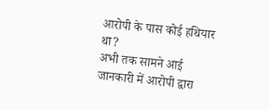आरोपी के पास कोई हथियार था?
अभी तक सामने आई जानकारी में आरोपी द्वारा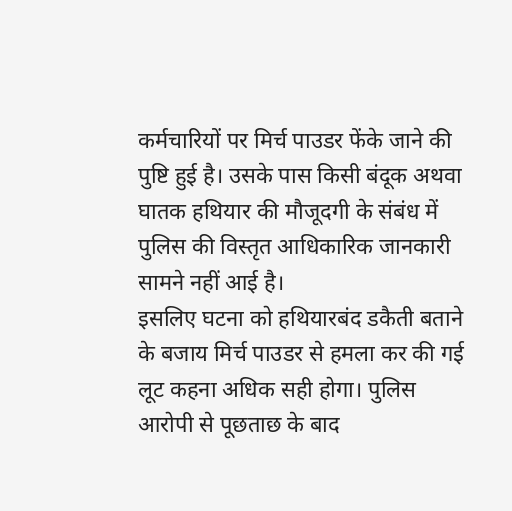कर्मचारियों पर मिर्च पाउडर फेंके जाने की पुष्टि हुई है। उसके पास किसी बंदूक अथवा घातक हथियार की मौजूदगी के संबंध में पुलिस की विस्तृत आधिकारिक जानकारी सामने नहीं आई है।
इसलिए घटना को हथियारबंद डकैती बताने के बजाय मिर्च पाउडर से हमला कर की गई लूट कहना अधिक सही होगा। पुलिस आरोपी से पूछताछ के बाद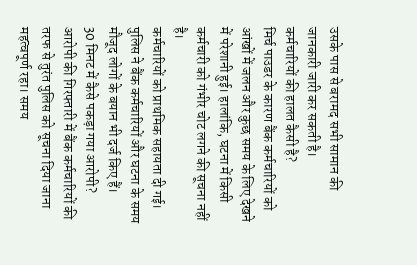उसके पास से बरामद सभी सामान की जानकारी जारी कर सकती है।
कर्मचारियों की हालत कैसी है?
मिर्च पाउडर के कारण बैंक कर्मचारियों को आंखों में जलन और कुछ समय के लिए देखने में परेशानी हुई। हालांकि, घटना में किसी कर्मचारी को गंभीर चोट लगने की सूचना नहीं है।
कर्मचारियों को प्राथमिक सहायता दी गई। पुलिस ने बैंक कर्मचारियों और घटना के समय मौजूद लोगों के बयान भी दर्ज किए हैं।
30 मिनट में कैसे पकड़ा गया आरोपी?
आरोपी की गिरफ्तारी में बैंक कर्मचारियों की तरफ से तुरंत पुलिस को सूचना दिया जाना महत्वपूर्ण रहा। समय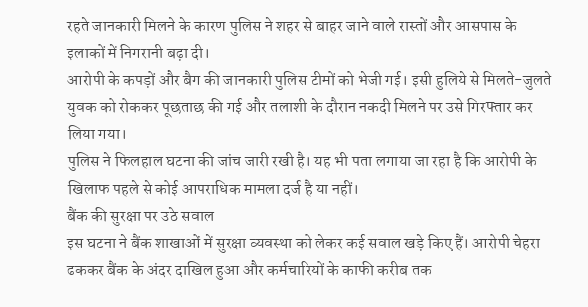रहते जानकारी मिलने के कारण पुलिस ने शहर से बाहर जाने वाले रास्तों और आसपास के इलाकों में निगरानी बढ़ा दी।
आरोपी के कपड़ों और बैग की जानकारी पुलिस टीमों को भेजी गई। इसी हुलिये से मिलते-जुलते युवक को रोककर पूछताछ की गई और तलाशी के दौरान नकदी मिलने पर उसे गिरफ्तार कर लिया गया।
पुलिस ने फिलहाल घटना की जांच जारी रखी है। यह भी पता लगाया जा रहा है कि आरोपी के खिलाफ पहले से कोई आपराधिक मामला दर्ज है या नहीं।
बैंक की सुरक्षा पर उठे सवाल
इस घटना ने बैंक शाखाओं में सुरक्षा व्यवस्था को लेकर कई सवाल खड़े किए हैं। आरोपी चेहरा ढककर बैंक के अंदर दाखिल हुआ और कर्मचारियों के काफी करीब तक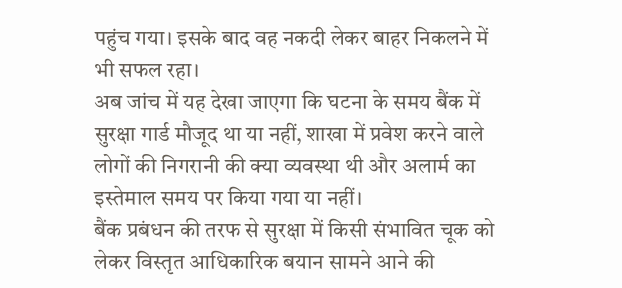पहुंच गया। इसके बाद वह नकदी लेकर बाहर निकलने में भी सफल रहा।
अब जांच में यह देखा जाएगा कि घटना के समय बैंक में सुरक्षा गार्ड मौजूद था या नहीं, शाखा में प्रवेश करने वाले लोगों की निगरानी की क्या व्यवस्था थी और अलार्म का इस्तेमाल समय पर किया गया या नहीं।
बैंक प्रबंधन की तरफ से सुरक्षा में किसी संभावित चूक को लेकर विस्तृत आधिकारिक बयान सामने आने की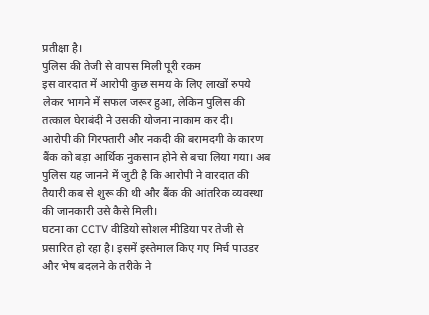प्रतीक्षा है।
पुलिस की तेजी से वापस मिली पूरी रकम
इस वारदात में आरोपी कुछ समय के लिए लाखों रुपये लेकर भागने में सफल जरूर हुआ, लेकिन पुलिस की तत्काल घेराबंदी ने उसकी योजना नाकाम कर दी।
आरोपी की गिरफ्तारी और नकदी की बरामदगी के कारण बैंक को बड़ा आर्थिक नुकसान होने से बचा लिया गया। अब पुलिस यह जानने में जुटी है कि आरोपी ने वारदात की तैयारी कब से शुरू की थी और बैंक की आंतरिक व्यवस्था की जानकारी उसे कैसे मिली।
घटना का CCTV वीडियो सोशल मीडिया पर तेजी से प्रसारित हो रहा है। इसमें इस्तेमाल किए गए मिर्च पाउडर और भेष बदलने के तरीके ने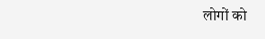लोगों को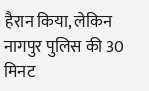हैरान किया, लेकिन नागपुर पुलिस की 30 मिनट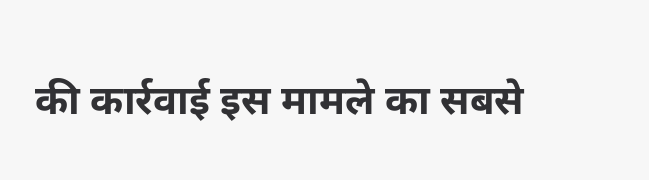की कार्रवाई इस मामले का सबसे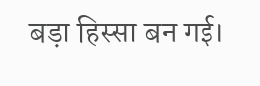बड़ा हिस्सा बन गई।